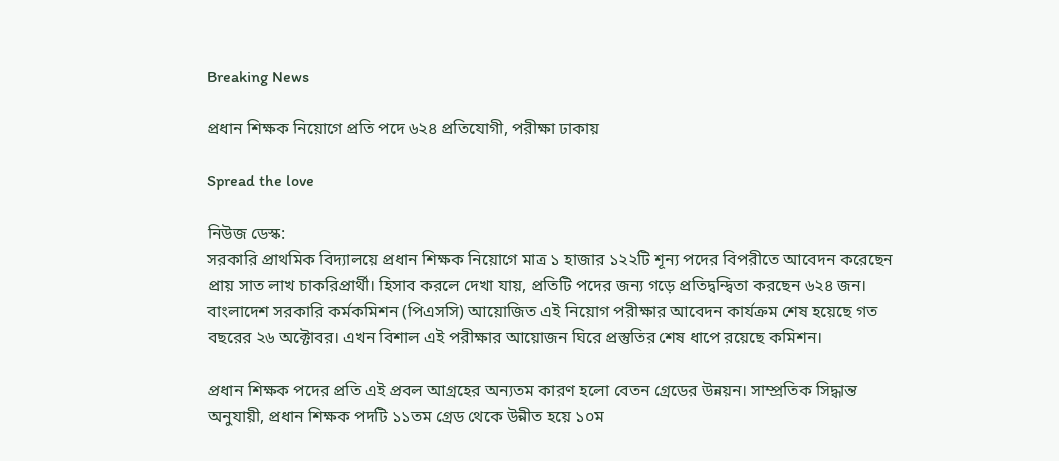Breaking News

প্রধান শিক্ষক নিয়োগে প্রতি পদে ৬২৪ প্রতিযোগী, পরীক্ষা ঢাকায়

Spread the love

নিউজ ডেস্ক:
সরকারি প্রাথমিক বিদ্যালয়ে প্রধান শিক্ষক নিয়োগে মাত্র ১ হাজার ১২২টি শূন্য পদের বিপরীতে আবেদন করেছেন প্রায় সাত লাখ চাকরিপ্রার্থী। হিসাব করলে দেখা যায়, প্রতিটি পদের জন্য গড়ে প্রতিদ্বন্দ্বিতা করছেন ৬২৪ জন। বাংলাদেশ সরকারি কর্মকমিশন (পিএসসি) আয়োজিত এই নিয়োগ পরীক্ষার আবেদন কার্যক্রম শেষ হয়েছে গত বছরের ২৬ অক্টোবর। এখন বিশাল এই পরীক্ষার আয়োজন ঘিরে প্রস্তুতির শেষ ধাপে রয়েছে কমিশন।

প্রধান শিক্ষক পদের প্রতি এই প্রবল আগ্রহের অন্যতম কারণ হলো বেতন গ্রেডের উন্নয়ন। সাম্প্রতিক সিদ্ধান্ত অনুযায়ী, প্রধান শিক্ষক পদটি ১১তম গ্রেড থেকে উন্নীত হয়ে ১০ম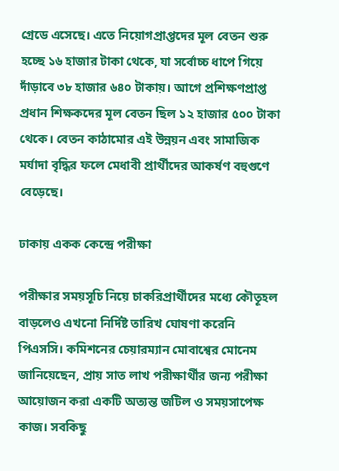গ্রেডে এসেছে। এতে নিয়োগপ্রাপ্তদের মূল বেতন শুরু হচ্ছে ১৬ হাজার টাকা থেকে, যা সর্বোচ্চ ধাপে গিয়ে দাঁড়াবে ৩৮ হাজার ৬৪০ টাকায়। আগে প্রশিক্ষণপ্রাপ্ত প্রধান শিক্ষকদের মূল বেতন ছিল ১২ হাজার ৫০০ টাকা থেকে। বেতন কাঠামোর এই উন্নয়ন এবং সামাজিক মর্যাদা বৃদ্ধির ফলে মেধাবী প্রার্থীদের আকর্ষণ বহুগুণে বেড়েছে।

ঢাকায় একক কেন্দ্রে পরীক্ষা

পরীক্ষার সময়সূচি নিয়ে চাকরিপ্রার্থীদের মধ্যে কৌতূহল বাড়লেও এখনো নির্দিষ্ট তারিখ ঘোষণা করেনি পিএসসি। কমিশনের চেয়ারম্যান মোবাশ্বের মোনেম জানিয়েছেন, প্রায় সাত লাখ পরীক্ষার্থীর জন্য পরীক্ষা আয়োজন করা একটি অত্যন্ত জটিল ও সময়সাপেক্ষ কাজ। সবকিছু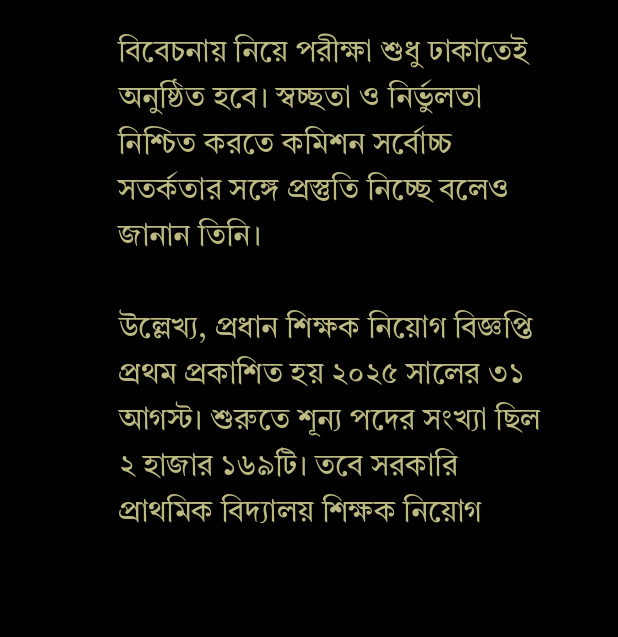বিবেচনায় নিয়ে পরীক্ষা শুধু ঢাকাতেই অনুষ্ঠিত হবে। স্বচ্ছতা ও নির্ভুলতা নিশ্চিত করতে কমিশন সর্বোচ্চ সতর্কতার সঙ্গে প্রস্তুতি নিচ্ছে বলেও জানান তিনি।

উল্লেখ্য, প্রধান শিক্ষক নিয়োগ বিজ্ঞপ্তি প্রথম প্রকাশিত হয় ২০২৫ সালের ৩১ আগস্ট। শুরুতে শূন্য পদের সংখ্যা ছিল ২ হাজার ১৬৯টি। তবে সরকারি প্রাথমিক বিদ্যালয় শিক্ষক নিয়োগ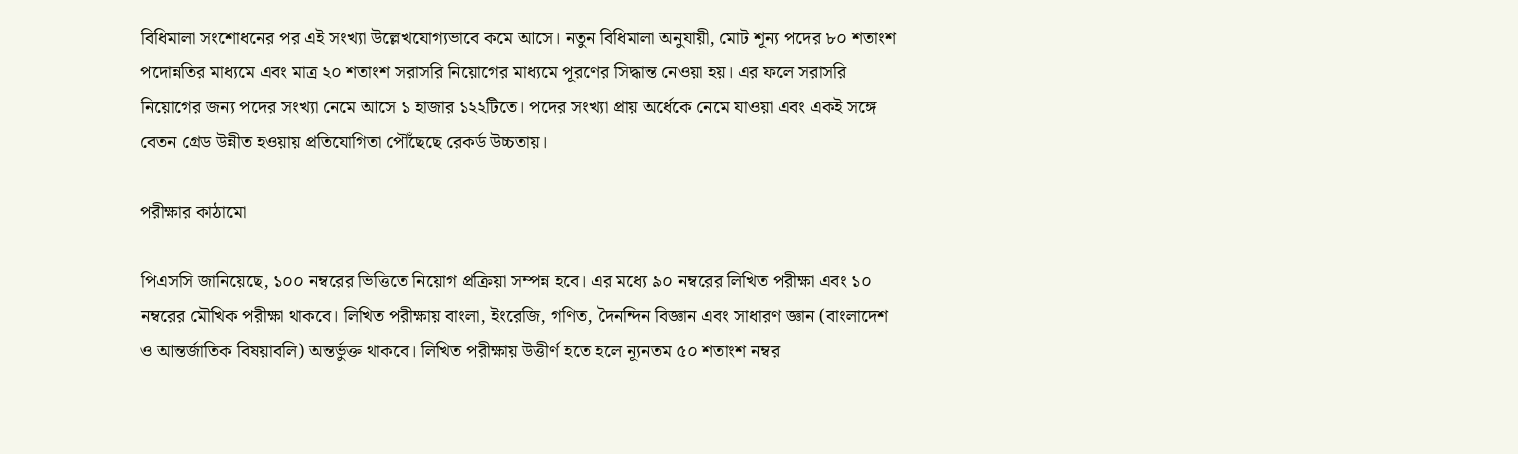বিধিমালা সংশোধনের পর এই সংখ্যা উল্লেখযোগ্যভাবে কমে আসে। নতুন বিধিমালা অনুযায়ী, মোট শূন্য পদের ৮০ শতাংশ পদোন্নতির মাধ্যমে এবং মাত্র ২০ শতাংশ সরাসরি নিয়োগের মাধ্যমে পূরণের সিদ্ধান্ত নেওয়া হয়। এর ফলে সরাসরি নিয়োগের জন্য পদের সংখ্যা নেমে আসে ১ হাজার ১২২টিতে। পদের সংখ্যা প্রায় অর্ধেকে নেমে যাওয়া এবং একই সঙ্গে বেতন গ্রেড উন্নীত হওয়ায় প্রতিযোগিতা পৌঁছেছে রেকর্ড উচ্চতায়।

পরীক্ষার কাঠামো

পিএসসি জানিয়েছে, ১০০ নম্বরের ভিত্তিতে নিয়োগ প্রক্রিয়া সম্পন্ন হবে। এর মধ্যে ৯০ নম্বরের লিখিত পরীক্ষা এবং ১০ নম্বরের মৌখিক পরীক্ষা থাকবে। লিখিত পরীক্ষায় বাংলা, ইংরেজি, গণিত, দৈনন্দিন বিজ্ঞান এবং সাধারণ জ্ঞান (বাংলাদেশ ও আন্তর্জাতিক বিষয়াবলি) অন্তর্ভুক্ত থাকবে। লিখিত পরীক্ষায় উত্তীর্ণ হতে হলে ন্যূনতম ৫০ শতাংশ নম্বর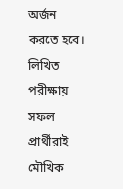অর্জন করতে হবে। লিখিত পরীক্ষায় সফল প্রার্থীরাই মৌখিক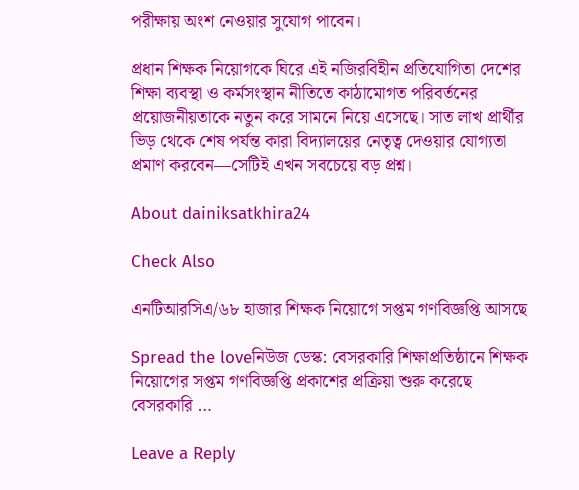পরীক্ষায় অংশ নেওয়ার সুযোগ পাবেন।

প্রধান শিক্ষক নিয়োগকে ঘিরে এই নজিরবিহীন প্রতিযোগিতা দেশের শিক্ষা ব্যবস্থা ও কর্মসংস্থান নীতিতে কাঠামোগত পরিবর্তনের প্রয়োজনীয়তাকে নতুন করে সামনে নিয়ে এসেছে। সাত লাখ প্রার্থীর ভিড় থেকে শেষ পর্যন্ত কারা বিদ্যালয়ের নেতৃত্ব দেওয়ার যোগ্যতা প্রমাণ করবেন—সেটিই এখন সবচেয়ে বড় প্রশ্ন।

About dainiksatkhira24

Check Also

এনটিআরসিএ/৬৮ হাজার শিক্ষক নিয়োগে সপ্তম গণবিজ্ঞপ্তি আসছে

Spread the loveনিউজ ডেস্ক: বেসরকারি শিক্ষাপ্রতিষ্ঠানে শিক্ষক নিয়োগের সপ্তম গণবিজ্ঞপ্তি প্রকাশের প্রক্রিয়া শুরু করেছে বেসরকারি …

Leave a Reply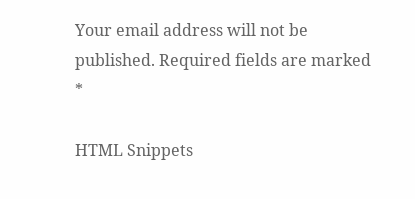Your email address will not be published. Required fields are marked *

HTML Snippets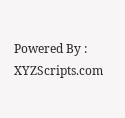Powered By : XYZScripts.com